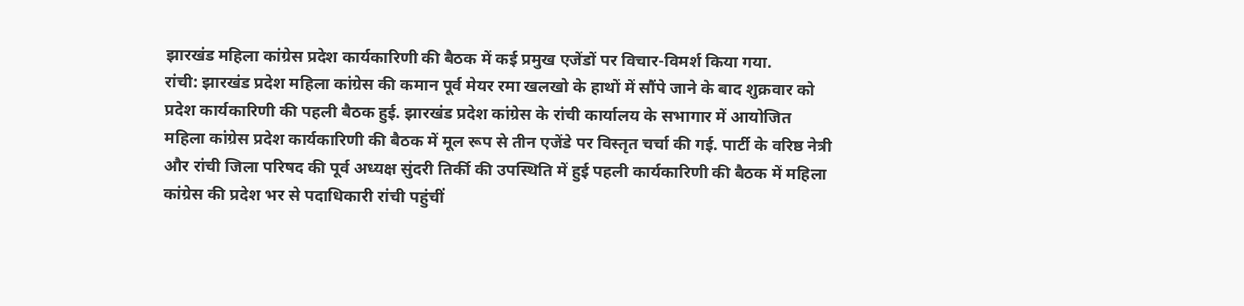झारखंड महिला कांग्रेस प्रदेश कार्यकारिणी की बैठक में कई प्रमुख एजेंडों पर विचार-विमर्श किया गया.
रांची: झारखंड प्रदेश महिला कांग्रेस की कमान पूर्व मेयर रमा खलखो के हाथों में सौंपे जाने के बाद शुक्रवार को प्रदेश कार्यकारिणी की पहली बैठक हुई. झारखंड प्रदेश कांग्रेस के रांची कार्यालय के सभागार में आयोजित महिला कांग्रेस प्रदेश कार्यकारिणी की बैठक में मूल रूप से तीन एजेंडे पर विस्तृत चर्चा की गई. पार्टी के वरिष्ठ नेत्री और रांची जिला परिषद की पूर्व अध्यक्ष सुंदरी तिर्की की उपस्थिति में हुई पहली कार्यकारिणी की बैठक में महिला कांग्रेस की प्रदेश भर से पदाधिकारी रांची पहुंचीं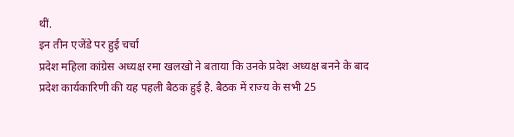थीं.
इन तीन एजेंडे पर हुई चर्चा
प्रदेश महिला कांग्रेस अध्यक्ष रमा खलखो ने बताया कि उनके प्रदेश अध्यक्ष बनने के बाद प्रदेश कार्यकारिणी की यह पहली बैठक हुई है. बैठक में राज्य के सभी 25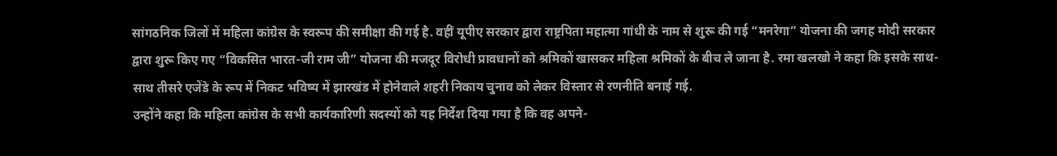सांगठनिक जिलों में महिला कांग्रेस के स्वरूप की समीक्षा की गई है. वहीं यूपीए सरकार द्वारा राष्ट्रपिता महात्मा गांधी के नाम से शुरू की गई “मनरेगा” योजना की जगह मोदी सरकार द्वारा शुरू किए गए “विकसित भारत-जी राम जी” योजना की मजदूर विरोधी प्रावधानों को श्रमिकों खासकर महिला श्रमिकों के बीच ले जाना है. रमा खलखो ने कहा कि इसके साथ-साथ तीसरे एजेंडे के रूप में निकट भविष्य में झारखंड में होनेवाले शहरी निकाय चुनाव को लेकर विस्तार से रणनीति बनाई गई.
उन्होंने कहा कि महिला कांग्रेस के सभी कार्यकारिणी सदस्यों को यह निर्देश दिया गया है कि वह अपने-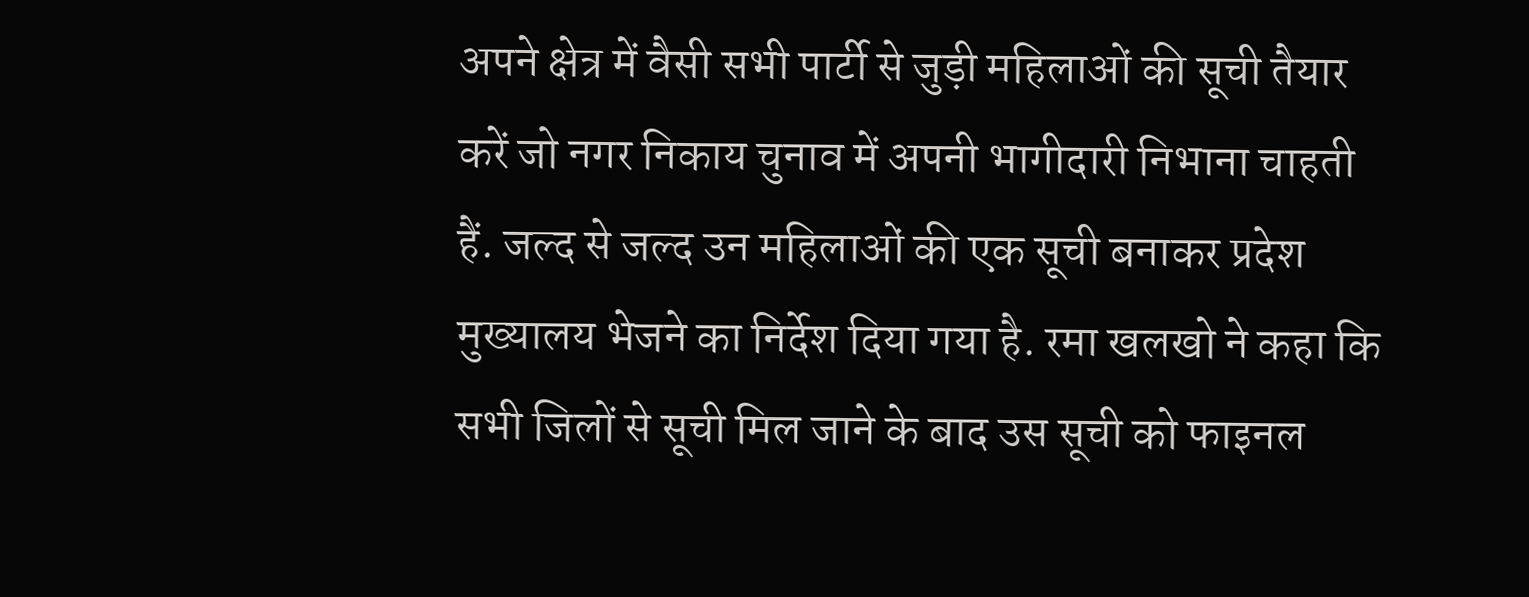अपने क्षेत्र में वैसी सभी पार्टी से जुड़ी महिलाओं की सूची तैयार करें जो नगर निकाय चुनाव में अपनी भागीदारी निभाना चाहती हैं. जल्द से जल्द उन महिलाओं की एक सूची बनाकर प्रदेश मुख्यालय भेजने का निर्देश दिया गया है. रमा खलखो ने कहा कि सभी जिलों से सूची मिल जाने के बाद उस सूची को फाइनल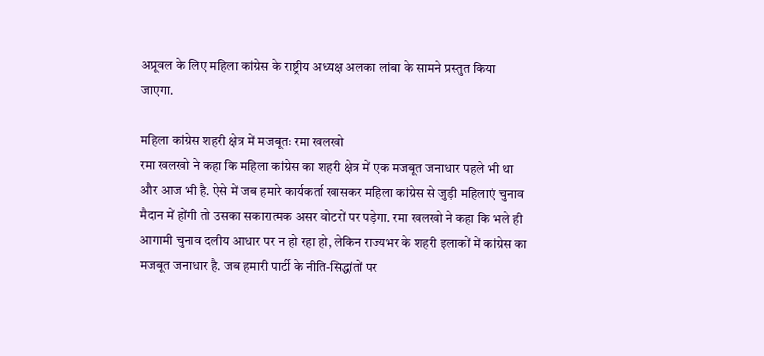अप्रूवल के लिए महिला कांग्रेस के राष्ट्रीय अध्यक्ष अलका लांबा के सामने प्रस्तुत किया जाएगा.

महिला कांग्रेस शहरी क्षेत्र में मजबूतः रमा खलखो
रमा खलखो ने कहा कि महिला कांग्रेस का शहरी क्षेत्र में एक मजबूत जनाधार पहले भी था और आज भी है. ऐसे में जब हमारे कार्यकर्ता खासकर महिला कांग्रेस से जुड़ी महिलाएं चुनाव मैदान में होंगी तो उसका सकारात्मक असर वोटरों पर पड़ेगा. रमा खलखो ने कहा कि भले ही आगामी चुनाव दलीय आधार पर न हो रहा हो, लेकिन राज्यभर के शहरी इलाकों में कांग्रेस का मजबूत जनाधार है. जब हमारी पार्टी के नीति-सिद्धांतों पर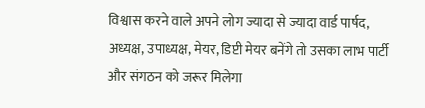विश्वास करने वाले अपने लोग ज्यादा से ज्यादा वार्ड पार्षद, अध्यक्ष, उपाध्यक्ष, मेयर, डिप्टी मेयर बनेंगे तो उसका लाभ पार्टी और संगठन को जरूर मिलेगा